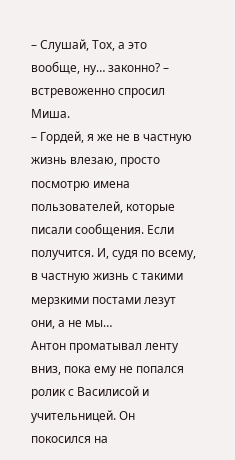– Слушай, Тох, а это вообще, ну… законно? – встревоженно спросил Миша.
– Гордей, я же не в частную жизнь влезаю, просто посмотрю имена пользователей, которые писали сообщения. Если получится. И, судя по всему, в частную жизнь с такими мерзкими постами лезут они, а не мы…
Антон проматывал ленту вниз, пока ему не попался ролик с Василисой и учительницей. Он покосился на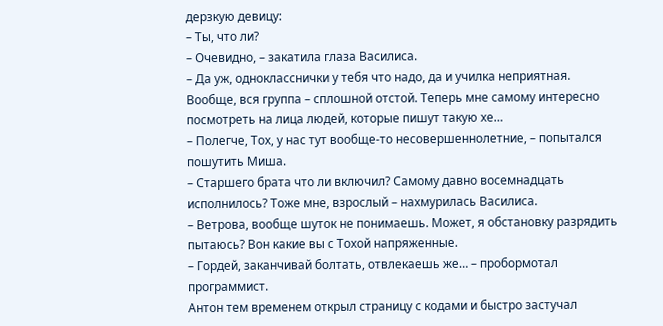дерзкую девицу:
– Ты, что ли?
– Очевидно, – закатила глаза Василиса.
– Да уж, однокласснички у тебя что надо, да и училка неприятная. Вообще, вся группа – сплошной отстой. Теперь мне самому интересно посмотреть на лица людей, которые пишут такую хе…
– Полегче, Тох, у нас тут вообще-то несовершеннолетние, – попытался пошутить Миша.
– Старшего брата что ли включил? Самому давно восемнадцать исполнилось? Тоже мне, взрослый – нахмурилась Василиса.
– Ветрова, вообще шуток не понимаешь. Может, я обстановку разрядить пытаюсь? Вон какие вы с Тохой напряженные.
– Гордей, заканчивай болтать, отвлекаешь же… – пробормотал программист.
Антон тем временем открыл страницу с кодами и быстро застучал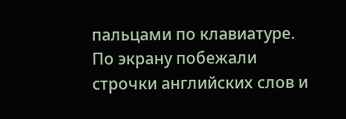пальцами по клавиатуре. По экрану побежали строчки английских слов и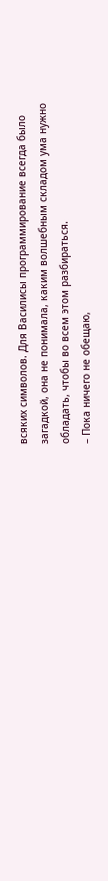всяких символов. Для Василисы программирование всегда было загадкой, она не понимала, каким волшебным складом ума нужно обладать, чтобы во всем этом разбираться.
– Пока ничего не обещаю,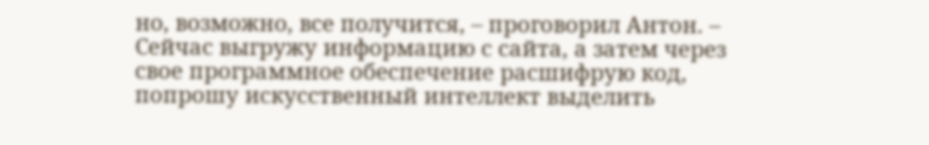но, возможно, все получится, – проговорил Антон. – Сейчас выгружу информацию с сайта, а затем через свое программное обеспечение расшифрую код, попрошу искусственный интеллект выделить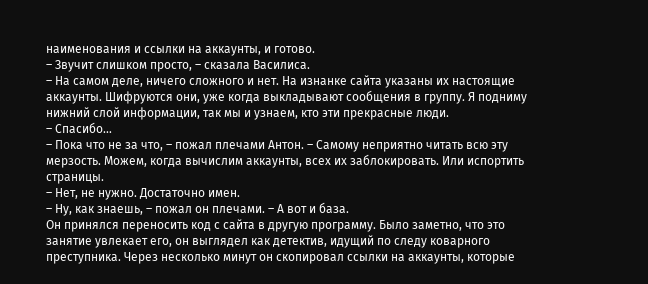наименования и ссылки на аккаунты, и готово.
– Звучит слишком просто, – сказала Василиса.
– На самом деле, ничего сложного и нет. На изнанке сайта указаны их настоящие аккаунты. Шифруются они, уже когда выкладывают сообщения в группу. Я подниму нижний слой информации, так мы и узнаем, кто эти прекрасные люди.
– Спасибо…
– Пока что не за что, – пожал плечами Антон. – Самому неприятно читать всю эту мерзость. Можем, когда вычислим аккаунты, всех их заблокировать. Или испортить страницы.
– Нет, не нужно. Достаточно имен.
– Ну, как знаешь, – пожал он плечами. – А вот и база.
Он принялся переносить код с сайта в другую программу. Было заметно, что это занятие увлекает его, он выглядел как детектив, идущий по следу коварного преступника. Через несколько минут он скопировал ссылки на аккаунты, которые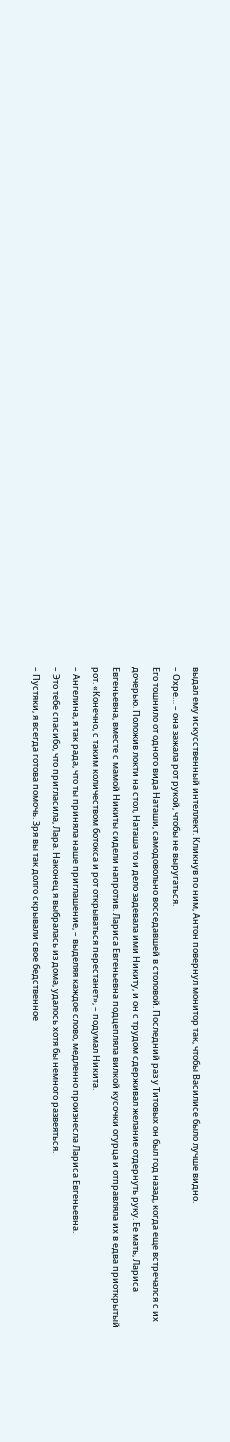выдал ему искусственный интеллект. Кликнув по ним, Антон повернул монитор так, чтобы Василисе было лучше видно.
– Охре… – она зажала рот рукой, чтобы не выругаться.
Его тошнило от одного вида Наташи, самодовольно восседавшей в столовой. Последний раз у Титовых он был год назад, когда еще встречался с их дочерью. Положив локти на стол, Наташа то и дело задевала ими Никиту, и он с трудом сдерживал желание отдернуть руку. Ее мать, Лариса Евгеньевна, вместе с мамой Никиты сидели напротив. Лариса Евгеньевна подцепляла вилкой кусочки огурца и отправляла их в едва приоткрытый рот. «Конечно, с таким количеством ботокса и рот открываться перестанет», – подумал Никита.
– Ангелина, я так рада, что ты приняла наше приглашение, – выделяя каждое слово, медленно произнесла Лариса Евгеньевна.
– Это тебе спасибо, что пригласила, Лара. Наконец я выбралась из дома, удалось хотя бы немного развеяться.
– Пустяки, я всегда готова помочь. Зря вы так долго скрывали свое бедственное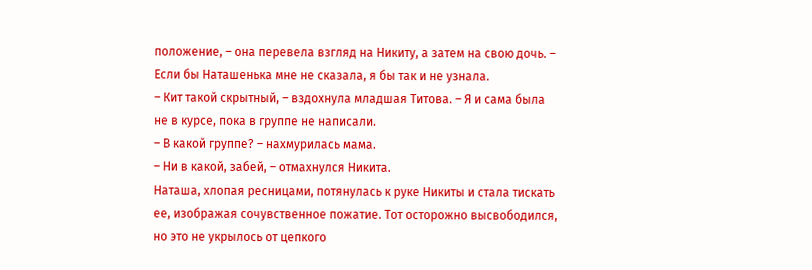положение, – она перевела взгляд на Никиту, а затем на свою дочь. – Если бы Наташенька мне не сказала, я бы так и не узнала.
– Кит такой скрытный, – вздохнула младшая Титова. – Я и сама была не в курсе, пока в группе не написали.
– В какой группе? – нахмурилась мама.
– Ни в какой, забей, – отмахнулся Никита.
Наташа, хлопая ресницами, потянулась к руке Никиты и стала тискать ее, изображая сочувственное пожатие. Тот осторожно высвободился, но это не укрылось от цепкого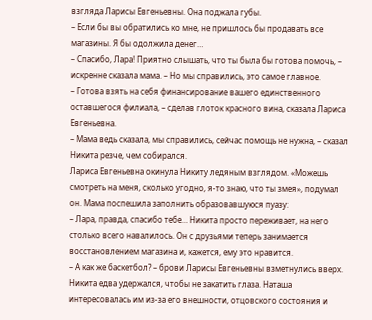взгляда Ларисы Евгеньевны. Она поджала губы.
– Если бы вы обратились ко мне, не пришлось бы продавать все магазины. Я бы одолжила денег…
– Спасибо, Лара! Приятно слышать, что ты была бы готова помочь, – искренне сказала мама. – Но мы справились, это самое главное.
– Готова взять на себя финансирование вашего единственного оставшегося филиала, – сделав глоток красного вина, сказала Лариса Евгеньевна.
– Мама ведь сказала, мы справились, сейчас помощь не нужна, – сказал Никита резче, чем собирался.
Лариса Евгеньевна окинула Никиту ледяным взглядом. «Можешь смотреть на меня, сколько угодно, я-то знаю, что ты змея», подумал он. Мама поспешила заполнить образовавшуюся пуазу:
– Лара, правда, спасибо тебе… Никита просто переживает, на него столько всего навалилось. Он с друзьями теперь занимается восстановлением магазина и, кажется, ему это нравится.
– А как же баскетбол? – брови Ларисы Евгеньевны взметнулись вверх.
Никита едва удержался, чтобы не закатить глаза. Наташа интересовалась им из-за его внешности, отцовского состояния и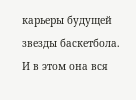карьеры будущей звезды баскетбола. И в этом она вся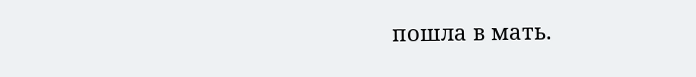пошла в мать.